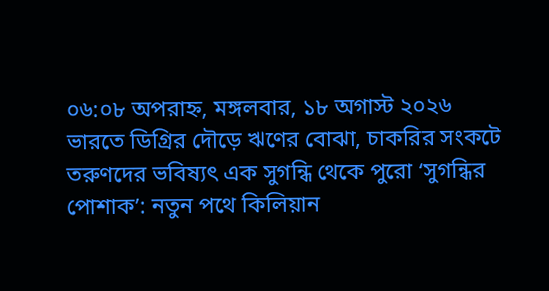০৬:০৮ অপরাহ্ন, মঙ্গলবার, ১৮ অগাস্ট ২০২৬
ভারতে ডিগ্রির দৌড়ে ঋণের বোঝা, চাকরির সংকটে তরুণদের ভবিষ্যৎ এক সুগন্ধি থেকে পুরো ‘সুগন্ধির পোশাক’: নতুন পথে কিলিয়ান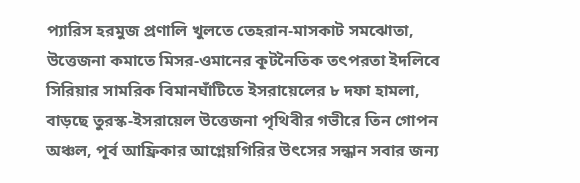প্যারিস হরমুজ প্রণালি খুলতে তেহরান-মাসকাট সমঝোতা, উত্তেজনা কমাতে মিসর-ওমানের কূটনৈতিক তৎপরতা ইদলিবে সিরিয়ার সামরিক বিমানঘাঁটিতে ইসরায়েলের ৮ দফা হামলা, বাড়ছে তুরস্ক-ইসরায়েল উত্তেজনা পৃথিবীর গভীরে তিন গোপন অঞ্চল, পূর্ব আফ্রিকার আগ্নেয়গিরির উৎসের সন্ধান সবার জন্য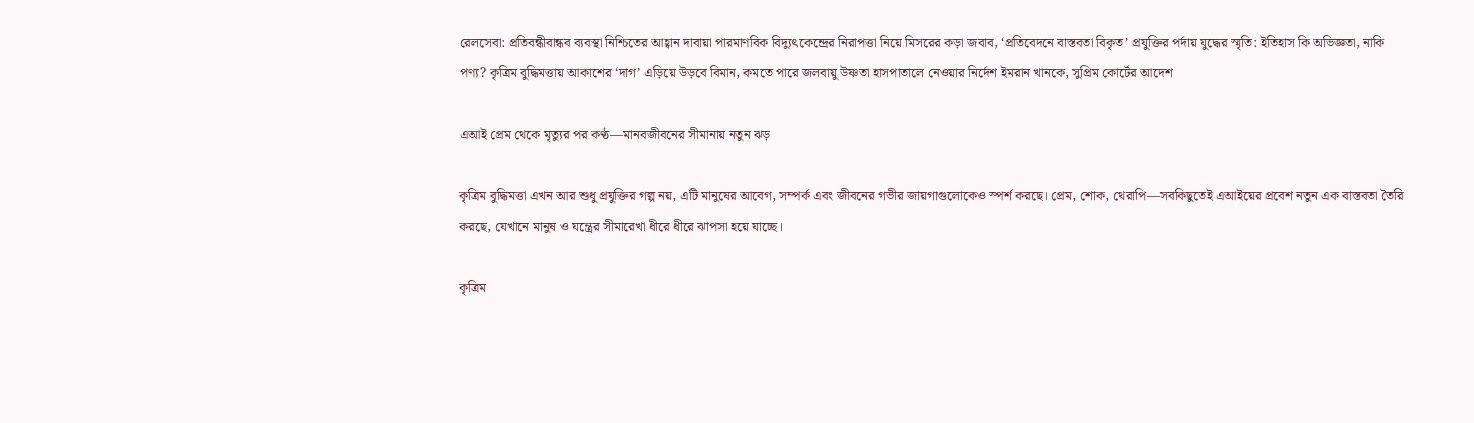রেলসেবা: প্রতিবন্ধীবান্ধব ব্যবস্থা নিশ্চিতের আহ্বান দাবায়া পারমাণবিক বিদ্যুৎকেন্দ্রের নিরাপত্তা নিয়ে মিসরের কড়া জবাব, ‘প্রতিবেদনে বাস্তবতা বিকৃত’ প্রযুক্তির পর্দায় যুদ্ধের স্মৃতি: ইতিহাস কি অভিজ্ঞতা, নাকি পণ্য? কৃত্রিম বুদ্ধিমত্তায় আকাশের ‘দাগ’ এড়িয়ে উড়বে বিমান, কমতে পারে জলবায়ু উষ্ণতা হাসপাতালে নেওয়ার নির্দেশ ইমরান খানকে, সুপ্রিম কোর্টের আদেশ

এআই প্রেম থেকে মৃত্যুর পর কণ্ঠ—মানবজীবনের সীমানায় নতুন ঝড়

কৃত্রিম বুদ্ধিমত্তা এখন আর শুধু প্রযুক্তির গল্প নয়, এটি মানুষের আবেগ, সম্পর্ক এবং জীবনের গভীর জায়গাগুলোকেও স্পর্শ করছে। প্রেম, শোক, থেরাপি—সবকিছুতেই এআইয়ের প্রবেশ নতুন এক বাস্তবতা তৈরি করছে, যেখানে মানুষ ও যন্ত্রের সীমারেখা ধীরে ধীরে ঝাপসা হয়ে যাচ্ছে।

কৃত্রিম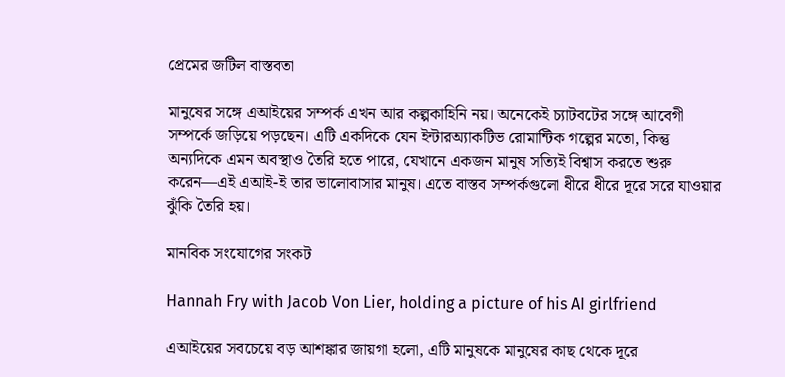প্রেমের জটিল বাস্তবতা

মানুষের সঙ্গে এআইয়ের সম্পর্ক এখন আর কল্পকাহিনি নয়। অনেকেই চ্যাটবটের সঙ্গে আবেগী সম্পর্কে জড়িয়ে পড়ছেন। এটি একদিকে যেন ইন্টারঅ্যাকটিভ রোমান্টিক গল্পের মতো, কিন্তু অন্যদিকে এমন অবস্থাও তৈরি হতে পারে, যেখানে একজন মানুষ সত্যিই বিশ্বাস করতে শুরু করেন—এই এআই-ই তার ভালোবাসার মানুষ। এতে বাস্তব সম্পর্কগুলো ধীরে ধীরে দূরে সরে যাওয়ার ঝুঁকি তৈরি হয়।

মানবিক সংযোগের সংকট

Hannah Fry with Jacob Von Lier, holding a picture of his AI girlfriend

এআইয়ের সবচেয়ে বড় আশঙ্কার জায়গা হলো, এটি মানুষকে মানুষের কাছ থেকে দূরে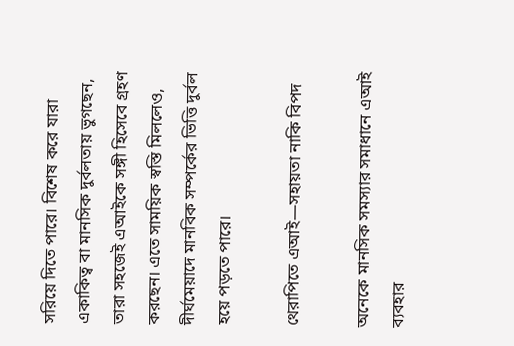সরিয়ে দিতে পারে। বিশেষ করে যারা একাকিত্ব বা মানসিক দুর্বলতায় ভুগছেন, তারা সহজেই এআইকে সঙ্গী হিসেবে গ্রহণ করছেন। এতে সাময়িক স্বস্তি মিললেও, দীর্ঘমেয়াদে মানবিক সম্পর্কের ভিত্তি দুর্বল হয়ে পড়তে পারে।

থেরাপিতে এআই—সহায়তা নাকি বিপদ

অনেকে মানসিক সমস্যার সমাধানে এআই ব্যবহার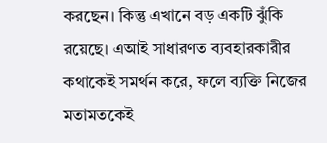করছেন। কিন্তু এখানে বড় একটি ঝুঁকি রয়েছে। এআই সাধারণত ব্যবহারকারীর কথাকেই সমর্থন করে, ফলে ব্যক্তি নিজের মতামতকেই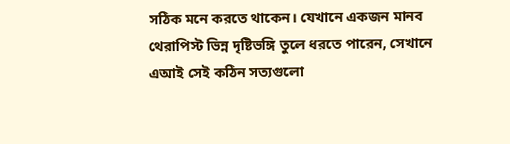সঠিক মনে করতে থাকেন। যেখানে একজন মানব থেরাপিস্ট ভিন্ন দৃষ্টিভঙ্গি তুলে ধরতে পারেন, সেখানে এআই সেই কঠিন সত্যগুলো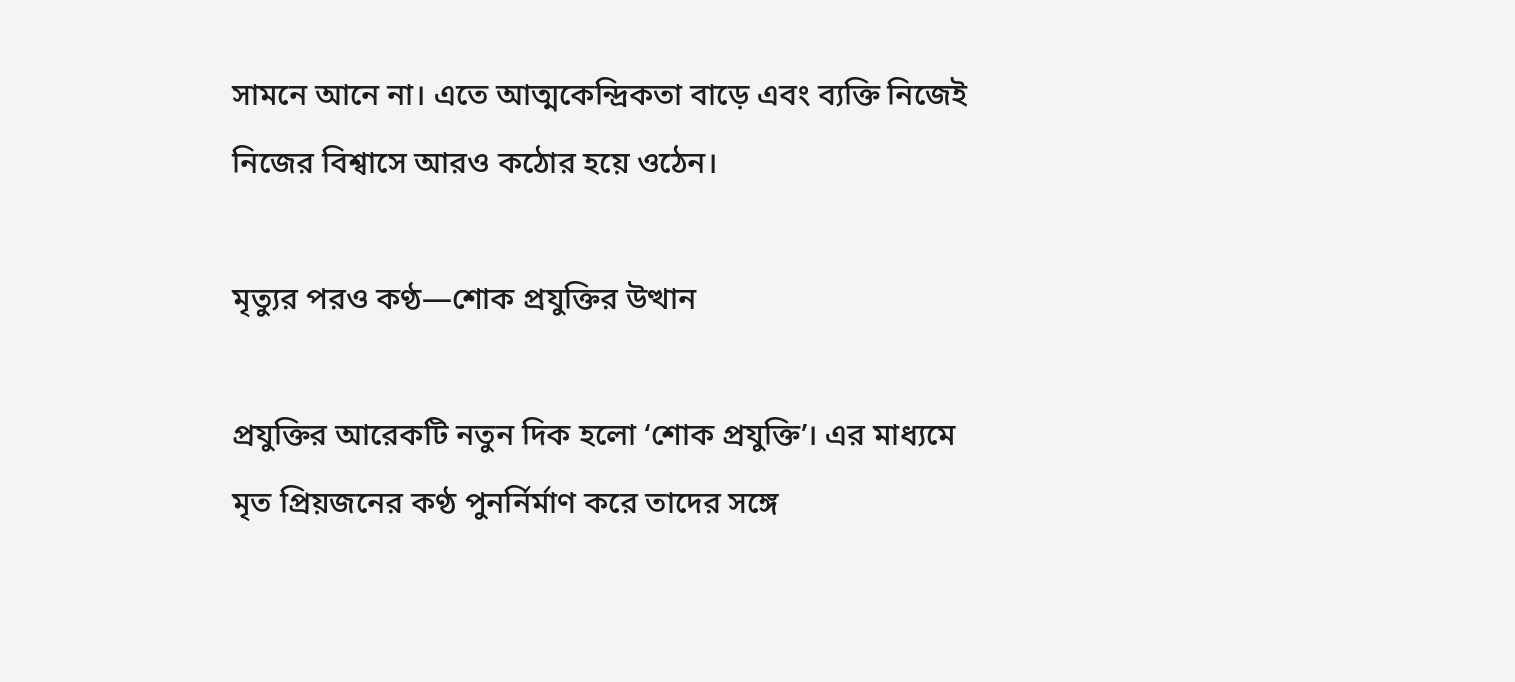সামনে আনে না। এতে আত্মকেন্দ্রিকতা বাড়ে এবং ব্যক্তি নিজেই নিজের বিশ্বাসে আরও কঠোর হয়ে ওঠেন।

মৃত্যুর পরও কণ্ঠ—শোক প্রযুক্তির উত্থান

প্রযুক্তির আরেকটি নতুন দিক হলো ‘শোক প্রযুক্তি’। এর মাধ্যমে মৃত প্রিয়জনের কণ্ঠ পুনর্নির্মাণ করে তাদের সঙ্গে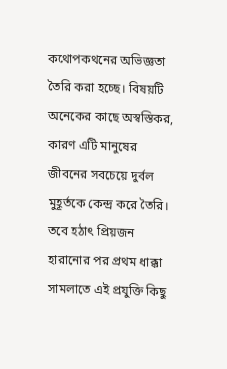কথোপকথনের অভিজ্ঞতা তৈরি করা হচ্ছে। বিষয়টি অনেকের কাছে অস্বস্তিকর, কারণ এটি মানুষের জীবনের সবচেয়ে দুর্বল মুহূর্তকে কেন্দ্র করে তৈরি। তবে হঠাৎ প্রিয়জন হারানোর পর প্রথম ধাক্কা সামলাতে এই প্রযুক্তি কিছু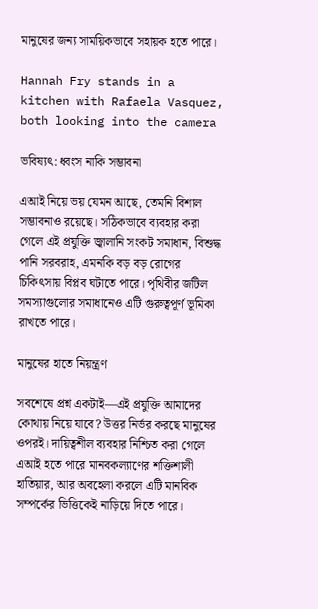মানুষের জন্য সাময়িকভাবে সহায়ক হতে পারে।

Hannah Fry stands in a kitchen with Rafaela Vasquez, both looking into the camera

ভবিষ্যৎ: ধ্বংস নাকি সম্ভাবনা

এআই নিয়ে ভয় যেমন আছে, তেমনি বিশাল সম্ভাবনাও রয়েছে। সঠিকভাবে ব্যবহার করা গেলে এই প্রযুক্তি জ্বালানি সংকট সমাধান, বিশুদ্ধ পানি সরবরাহ, এমনকি বড় বড় রোগের চিকিৎসায় বিপ্লব ঘটাতে পারে। পৃথিবীর জটিল সমস্যাগুলোর সমাধানেও এটি গুরুত্বপূর্ণ ভূমিকা রাখতে পারে।

মানুষের হাতে নিয়ন্ত্রণ

সবশেষে প্রশ্ন একটাই—এই প্রযুক্তি আমাদের কোথায় নিয়ে যাবে? উত্তর নির্ভর করছে মানুষের ওপরই। দায়িত্বশীল ব্যবহার নিশ্চিত করা গেলে এআই হতে পারে মানবকল্যাণের শক্তিশালী হাতিয়ার, আর অবহেলা করলে এটি মানবিক সম্পর্কের ভিত্তিকেই নাড়িয়ে দিতে পারে।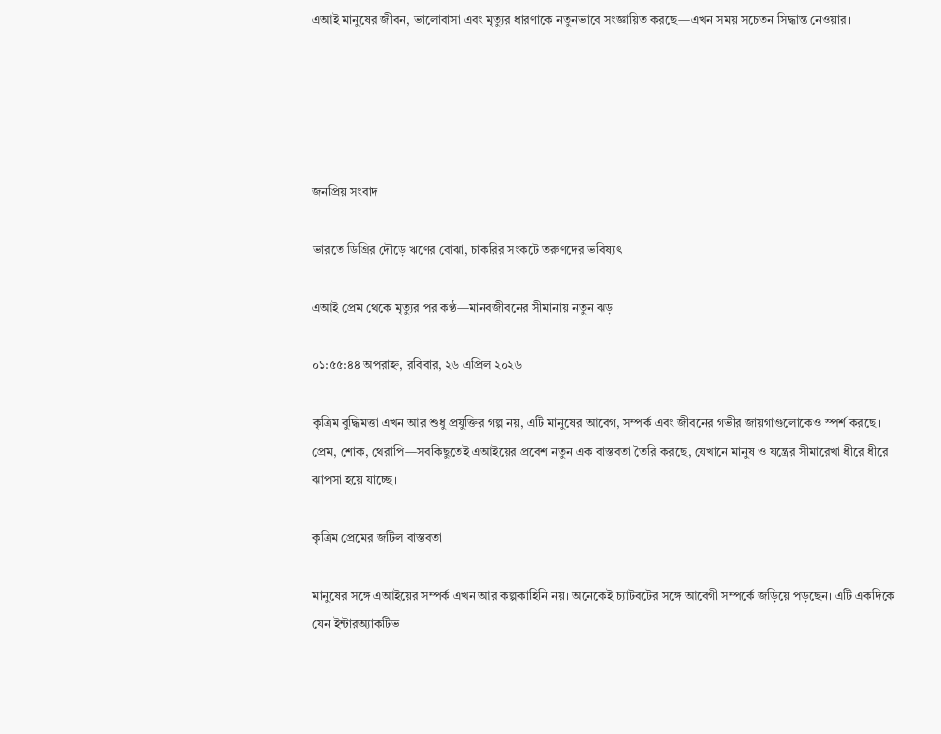এআই মানুষের জীবন, ভালোবাসা এবং মৃত্যুর ধারণাকে নতুনভাবে সংজ্ঞায়িত করছে—এখন সময় সচেতন সিদ্ধান্ত নেওয়ার।





জনপ্রিয় সংবাদ

ভারতে ডিগ্রির দৌড়ে ঋণের বোঝা, চাকরির সংকটে তরুণদের ভবিষ্যৎ

এআই প্রেম থেকে মৃত্যুর পর কণ্ঠ—মানবজীবনের সীমানায় নতুন ঝড়

০১:৫৫:৪৪ অপরাহ্ন, রবিবার, ২৬ এপ্রিল ২০২৬

কৃত্রিম বুদ্ধিমত্তা এখন আর শুধু প্রযুক্তির গল্প নয়, এটি মানুষের আবেগ, সম্পর্ক এবং জীবনের গভীর জায়গাগুলোকেও স্পর্শ করছে। প্রেম, শোক, থেরাপি—সবকিছুতেই এআইয়ের প্রবেশ নতুন এক বাস্তবতা তৈরি করছে, যেখানে মানুষ ও যন্ত্রের সীমারেখা ধীরে ধীরে ঝাপসা হয়ে যাচ্ছে।

কৃত্রিম প্রেমের জটিল বাস্তবতা

মানুষের সঙ্গে এআইয়ের সম্পর্ক এখন আর কল্পকাহিনি নয়। অনেকেই চ্যাটবটের সঙ্গে আবেগী সম্পর্কে জড়িয়ে পড়ছেন। এটি একদিকে যেন ইন্টারঅ্যাকটিভ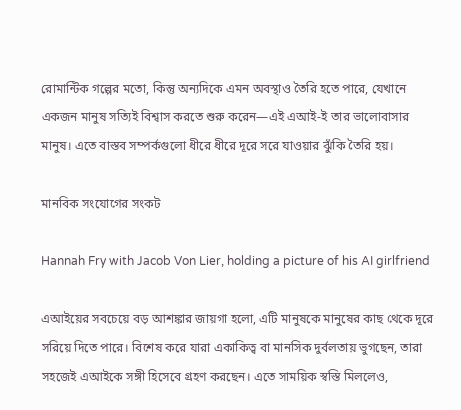রোমান্টিক গল্পের মতো, কিন্তু অন্যদিকে এমন অবস্থাও তৈরি হতে পারে, যেখানে একজন মানুষ সত্যিই বিশ্বাস করতে শুরু করেন—এই এআই-ই তার ভালোবাসার মানুষ। এতে বাস্তব সম্পর্কগুলো ধীরে ধীরে দূরে সরে যাওয়ার ঝুঁকি তৈরি হয়।

মানবিক সংযোগের সংকট

Hannah Fry with Jacob Von Lier, holding a picture of his AI girlfriend

এআইয়ের সবচেয়ে বড় আশঙ্কার জায়গা হলো, এটি মানুষকে মানুষের কাছ থেকে দূরে সরিয়ে দিতে পারে। বিশেষ করে যারা একাকিত্ব বা মানসিক দুর্বলতায় ভুগছেন, তারা সহজেই এআইকে সঙ্গী হিসেবে গ্রহণ করছেন। এতে সাময়িক স্বস্তি মিললেও,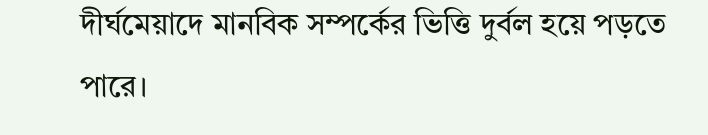দীর্ঘমেয়াদে মানবিক সম্পর্কের ভিত্তি দুর্বল হয়ে পড়তে পারে।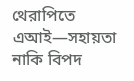থেরাপিতে এআই—সহায়তা নাকি বিপদ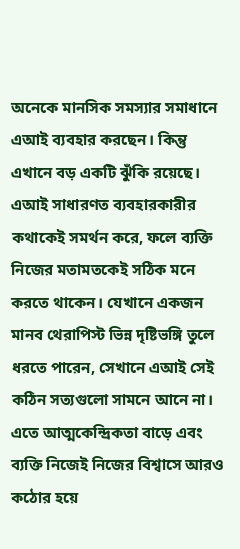অনেকে মানসিক সমস্যার সমাধানে এআই ব্যবহার করছেন। কিন্তু এখানে বড় একটি ঝুঁকি রয়েছে। এআই সাধারণত ব্যবহারকারীর কথাকেই সমর্থন করে, ফলে ব্যক্তি নিজের মতামতকেই সঠিক মনে করতে থাকেন। যেখানে একজন মানব থেরাপিস্ট ভিন্ন দৃষ্টিভঙ্গি তুলে ধরতে পারেন, সেখানে এআই সেই কঠিন সত্যগুলো সামনে আনে না। এতে আত্মকেন্দ্রিকতা বাড়ে এবং ব্যক্তি নিজেই নিজের বিশ্বাসে আরও কঠোর হয়ে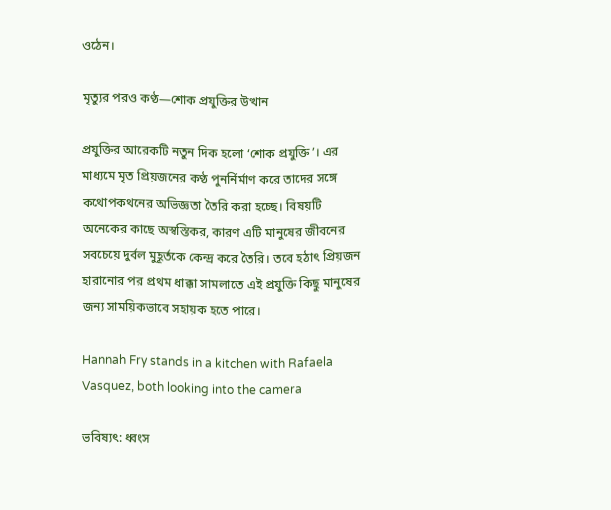ওঠেন।

মৃত্যুর পরও কণ্ঠ—শোক প্রযুক্তির উত্থান

প্রযুক্তির আরেকটি নতুন দিক হলো ‘শোক প্রযুক্তি’। এর মাধ্যমে মৃত প্রিয়জনের কণ্ঠ পুনর্নির্মাণ করে তাদের সঙ্গে কথোপকথনের অভিজ্ঞতা তৈরি করা হচ্ছে। বিষয়টি অনেকের কাছে অস্বস্তিকর, কারণ এটি মানুষের জীবনের সবচেয়ে দুর্বল মুহূর্তকে কেন্দ্র করে তৈরি। তবে হঠাৎ প্রিয়জন হারানোর পর প্রথম ধাক্কা সামলাতে এই প্রযুক্তি কিছু মানুষের জন্য সাময়িকভাবে সহায়ক হতে পারে।

Hannah Fry stands in a kitchen with Rafaela Vasquez, both looking into the camera

ভবিষ্যৎ: ধ্বংস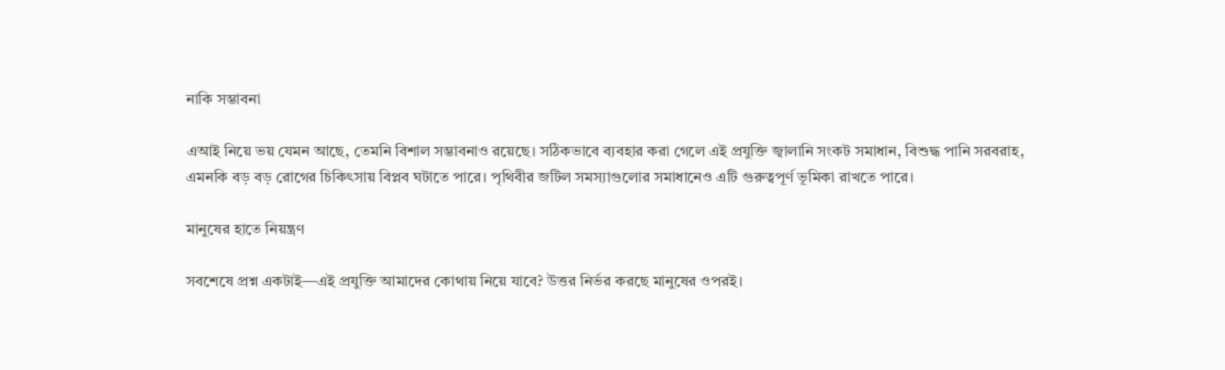নাকি সম্ভাবনা

এআই নিয়ে ভয় যেমন আছে, তেমনি বিশাল সম্ভাবনাও রয়েছে। সঠিকভাবে ব্যবহার করা গেলে এই প্রযুক্তি জ্বালানি সংকট সমাধান, বিশুদ্ধ পানি সরবরাহ, এমনকি বড় বড় রোগের চিকিৎসায় বিপ্লব ঘটাতে পারে। পৃথিবীর জটিল সমস্যাগুলোর সমাধানেও এটি গুরুত্বপূর্ণ ভূমিকা রাখতে পারে।

মানুষের হাতে নিয়ন্ত্রণ

সবশেষে প্রশ্ন একটাই—এই প্রযুক্তি আমাদের কোথায় নিয়ে যাবে? উত্তর নির্ভর করছে মানুষের ওপরই।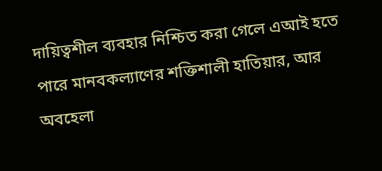দায়িত্বশীল ব্যবহার নিশ্চিত করা গেলে এআই হতে পারে মানবকল্যাণের শক্তিশালী হাতিয়ার, আর অবহেলা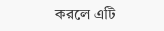করলে এটি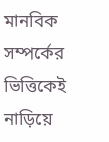মানবিক সম্পর্কের ভিত্তিকেই নাড়িয়ে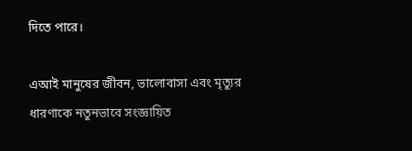দিতে পারে।

এআই মানুষের জীবন, ভালোবাসা এবং মৃত্যুর ধারণাকে নতুনভাবে সংজ্ঞায়িত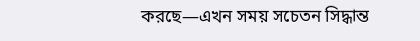করছে—এখন সময় সচেতন সিদ্ধান্ত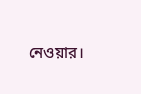নেওয়ার।